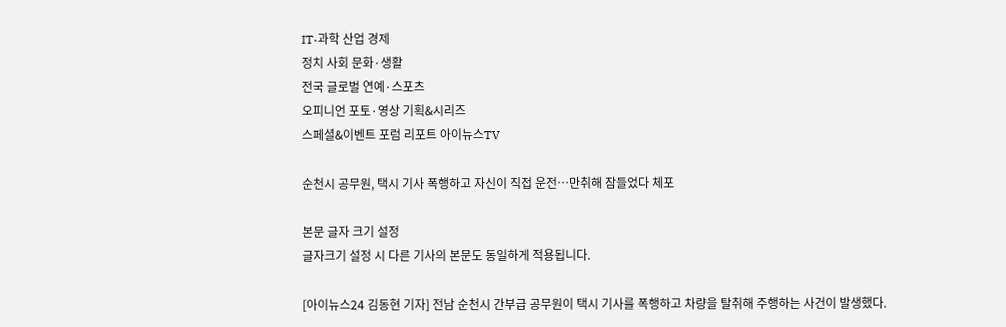IT·과학 산업 경제
정치 사회 문화·생활
전국 글로벌 연예·스포츠
오피니언 포토·영상 기획&시리즈
스페셜&이벤트 포럼 리포트 아이뉴스TV

순천시 공무원, 택시 기사 폭행하고 자신이 직접 운전⋯만취해 잠들었다 체포

본문 글자 크기 설정
글자크기 설정 시 다른 기사의 본문도 동일하게 적용됩니다.

[아이뉴스24 김동현 기자] 전남 순천시 간부급 공무원이 택시 기사를 폭행하고 차량을 탈취해 주행하는 사건이 발생했다.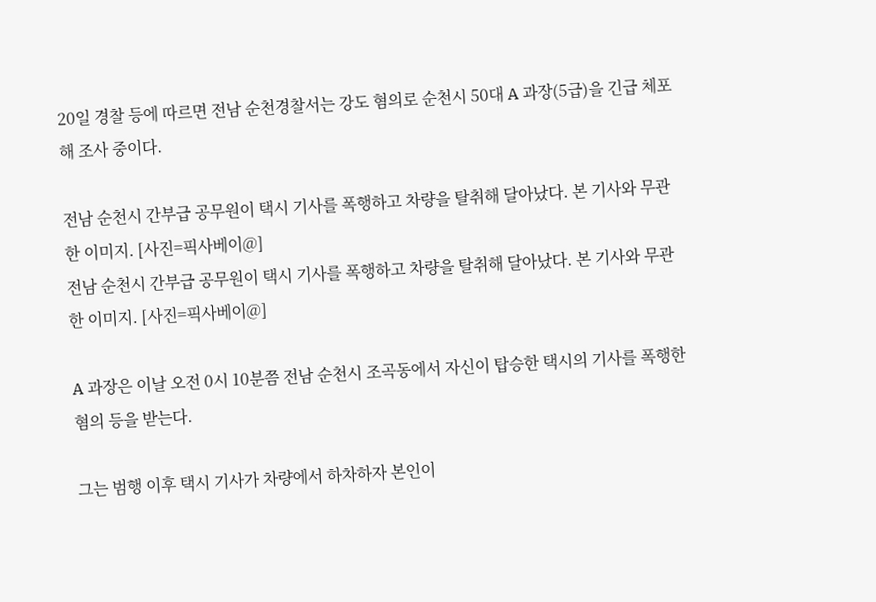20일 경찰 등에 따르면 전남 순천경찰서는 강도 혐의로 순천시 50대 A 과장(5급)을 긴급 체포해 조사 중이다.

전남 순천시 간부급 공무원이 택시 기사를 폭행하고 차량을 탈취해 달아났다. 본 기사와 무관한 이미지. [사진=픽사베이@]
전남 순천시 간부급 공무원이 택시 기사를 폭행하고 차량을 탈취해 달아났다. 본 기사와 무관한 이미지. [사진=픽사베이@]

A 과장은 이날 오전 0시 10분쯤 전남 순천시 조곡동에서 자신이 탑승한 택시의 기사를 폭행한 혐의 등을 받는다.

그는 범행 이후 택시 기사가 차량에서 하차하자 본인이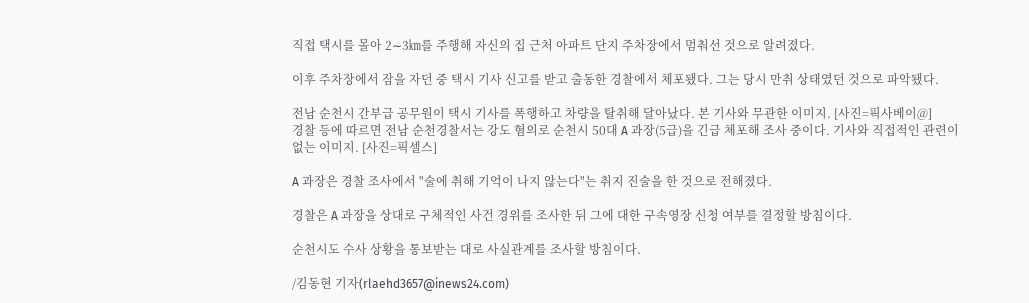직접 택시를 몰아 2∼3㎞를 주행해 자신의 집 근처 아파트 단지 주차장에서 멈춰선 것으로 알려졌다.

이후 주차장에서 잠을 자던 중 택시 기사 신고를 받고 출동한 경찰에서 체포됐다. 그는 당시 만취 상태였던 것으로 파악됐다.

전남 순천시 간부급 공무원이 택시 기사를 폭행하고 차량을 탈취해 달아났다. 본 기사와 무관한 이미지. [사진=픽사베이@]
경찰 등에 따르면 전남 순천경찰서는 강도 혐의로 순천시 50대 A 과장(5급)을 긴급 체포해 조사 중이다. 기사와 직접적인 관련이 없는 이미지. [사진=픽셀스]

A 과장은 경찰 조사에서 "술에 취해 기억이 나지 않는다"는 취지 진술을 한 것으로 전해졌다.

경찰은 A 과장을 상대로 구체적인 사건 경위를 조사한 뒤 그에 대한 구속영장 신청 여부를 결정할 방침이다.

순천시도 수사 상황을 통보받는 대로 사실관계를 조사할 방침이다.

/김동현 기자(rlaehd3657@inews24.com)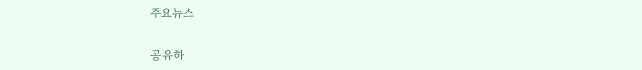주요뉴스


공유하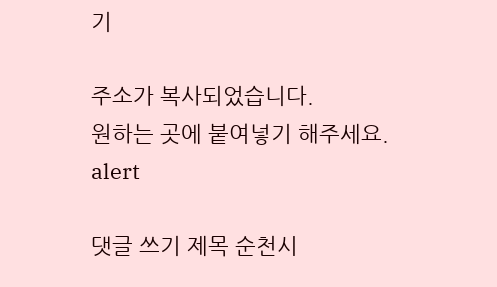기

주소가 복사되었습니다.
원하는 곳에 붙여넣기 해주세요.
alert

댓글 쓰기 제목 순천시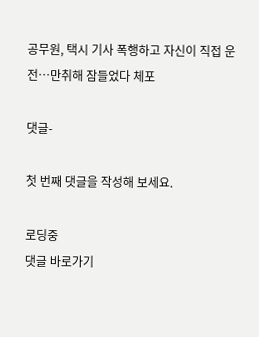공무원, 택시 기사 폭행하고 자신이 직접 운전⋯만취해 잠들었다 체포

댓글-

첫 번째 댓글을 작성해 보세요.

로딩중
댓글 바로가기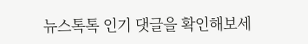뉴스톡톡 인기 댓글을 확인해보세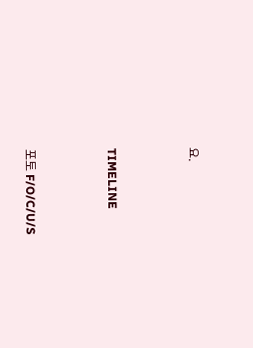요.



TIMELINE



포토 F/O/C/U/S